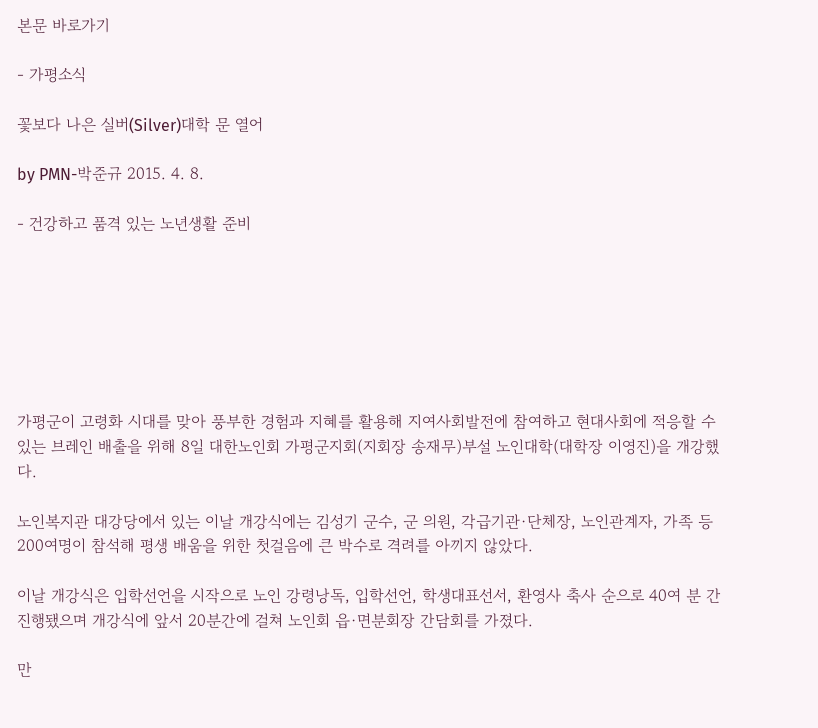본문 바로가기

- 가평소식

꽃보다 나은 실버(Silver)대학 문 열어

by PMN-박준규 2015. 4. 8.

- 건강하고 품격 있는 노년생활 준비







가평군이 고령화 시대를 맞아 풍부한 경험과 지혜를 활용해 지여사회발전에 참여하고 현대사회에 적응할 수 있는 브레인 배출을 위해 8일 대한노인회 가평군지회(지회장 송재무)부설 노인대학(대학장 이영진)을 개강했다.

노인복지관 대강당에서 있는 이날 개강식에는 김성기 군수, 군 의원, 각급기관·단체장, 노인관계자, 가족 등 200여명이 참석해 평생 배움을 위한 첫걸음에 큰 박수로 격려를 아끼지 않았다.

이날 개강식은 입학선언을 시작으로 노인 강령낭독, 입학선언, 학생대표선서, 환영사 축사 순으로 40여 분 간 진행됐으며 개강식에 앞서 20분간에 걸쳐 노인회 읍·면분회장 간담회를 가졌다.

만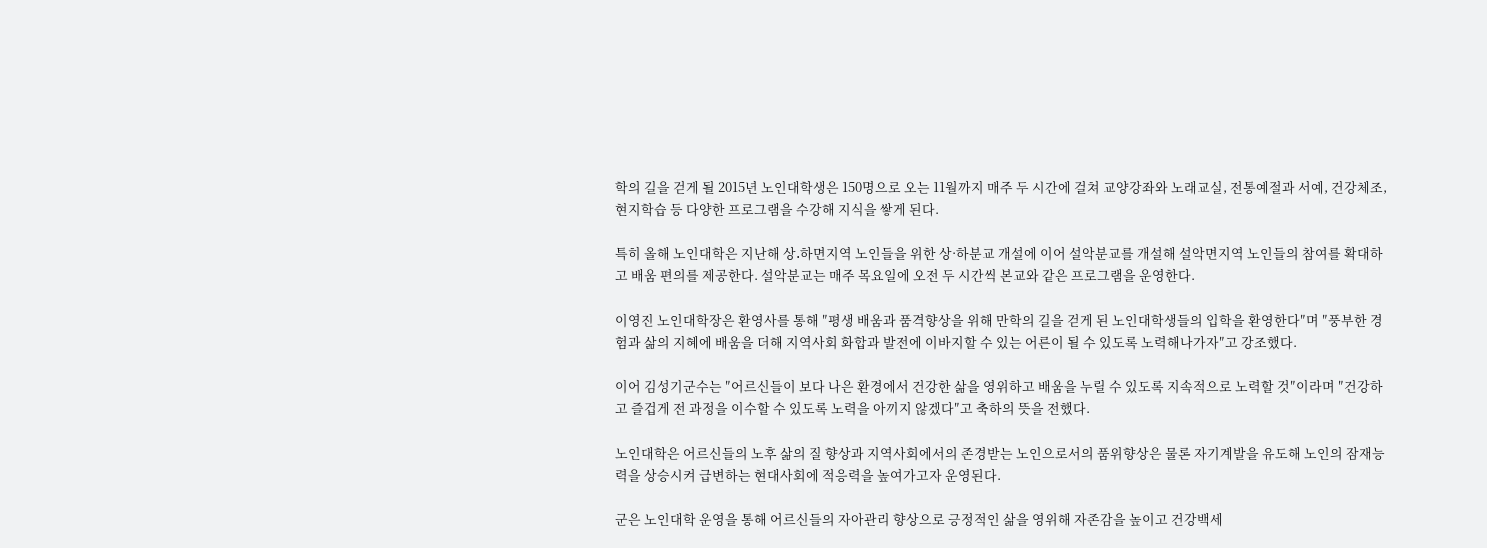학의 길을 걷게 될 2015년 노인대학생은 150명으로 오는 11월까지 매주 두 시간에 걸쳐 교양강좌와 노래교실, 전통예절과 서예, 건강체조, 현지학습 등 다양한 프로그램을 수강해 지식을 쌓게 된다.

특히 올해 노인대학은 지난해 상․하면지역 노인들을 위한 상·하분교 개설에 이어 설악분교를 개설해 설악면지역 노인들의 참여를 확대하고 배움 편의를 제공한다. 설악분교는 매주 목요일에 오전 두 시간씩 본교와 같은 프로그램을 운영한다.

이영진 노인대학장은 환영사를 통해 ″평생 배움과 품격향상을 위해 만학의 길을 걷게 된 노인대학생들의 입학을 환영한다″며 ″풍부한 경험과 삶의 지혜에 배움을 더해 지역사회 화합과 발전에 이바지할 수 있는 어른이 될 수 있도록 노력해나가자″고 강조했다.

이어 김성기군수는 ″어르신들이 보다 나은 환경에서 건강한 삶을 영위하고 배움을 누릴 수 있도록 지속적으로 노력할 것″이라며 ″건강하고 즐겁게 전 과정을 이수할 수 있도록 노력을 아끼지 않겠다″고 축하의 뜻을 전했다.

노인대학은 어르신들의 노후 삶의 질 향상과 지역사회에서의 존경받는 노인으로서의 품위향상은 물론 자기계발을 유도해 노인의 잠재능력을 상승시켜 급변하는 현대사회에 적응력을 높여가고자 운영된다.

군은 노인대학 운영을 통해 어르신들의 자아관리 향상으로 긍정적인 삶을 영위해 자존감을 높이고 건강백세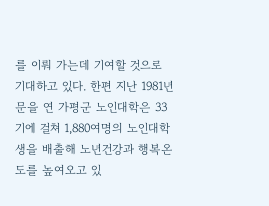를 이뤄 가는데 기여할 것으로 기대하고 있다. 한편 지난 1981년 문을 연 가평군 노인대학은 33기에 걸쳐 1,880여명의 노인대학생을 배출해 노년건강과 행복온도를 높여오고 있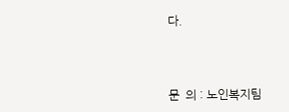다.



문  의 : 노인복지팀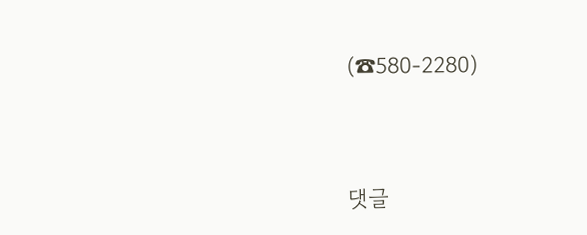(☎580-2280)




댓글